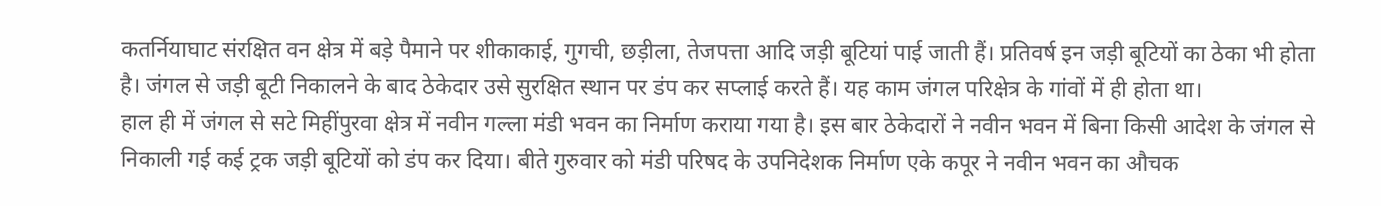कतर्नियाघाट संरक्षित वन क्षेत्र में बड़े पैमाने पर शीकाकाई, गुगची, छड़ीला, तेजपत्ता आदि जड़ी बूटियां पाई जाती हैं। प्रतिवर्ष इन जड़ी बूटियों का ठेका भी होता है। जंगल से जड़ी बूटी निकालने के बाद ठेकेदार उसे सुरक्षित स्थान पर डंप कर सप्लाई करते हैं। यह काम जंगल परिक्षेत्र के गांवों में ही होता था।
हाल ही में जंगल से सटे मिहींपुरवा क्षेत्र में नवीन गल्ला मंडी भवन का निर्माण कराया गया है। इस बार ठेकेदारों ने नवीन भवन में बिना किसी आदेश के जंगल से निकाली गई कई ट्रक जड़ी बूटियों को डंप कर दिया। बीते गुरुवार को मंडी परिषद के उपनिदेशक निर्माण एके कपूर ने नवीन भवन का औचक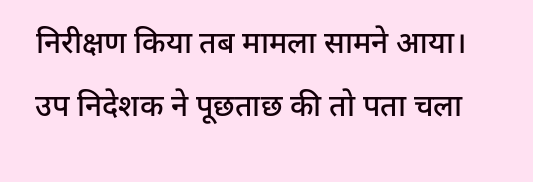निरीक्षण किया तब मामला सामने आया।
उप निदेशक ने पूछताछ की तो पता चला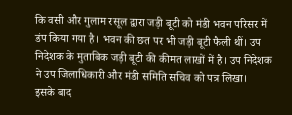कि वसी और गुलाम रसूल द्वारा जड़ी बूटी को मंडी भवन परिसर में डंप किया गया है। भवन की छत पर भी जड़ी बूटी फैली थीं। उप निदेशक के मुताबिक जड़ी बूटी की कीमत लाखों में है। उप निदेशक ने उप जिलाधिकारी और मंडी समिति सचिव को पत्र लिखा।
इसके बाद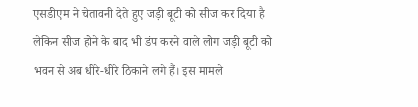एसडीएम ने चेतावनी देते हुए जड़ी बूटी को सीज कर दिया है लेकिन सीज होने के बाद भी डंप करने वाले लोग जड़ी बूटी को भवन से अब धीरे-धीरे ठिकाने लगे हैं। इस मामले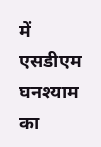में एसडीएम घनश्याम का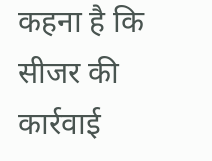कहना है कि सीजर की कार्रवाई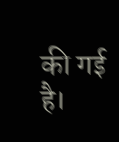की गई है।